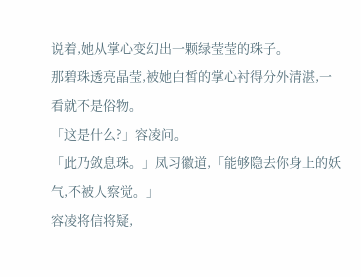说着,她从掌心变幻出一颗绿莹莹的珠子。
那碧珠透亮晶莹,被她白皙的掌心衬得分外清湛,一看就不是俗物。
「这是什么?」容凌问。
「此乃敛息珠。」凤习徽道,「能够隐去你身上的妖气,不被人察觉。」
容凌将信将疑,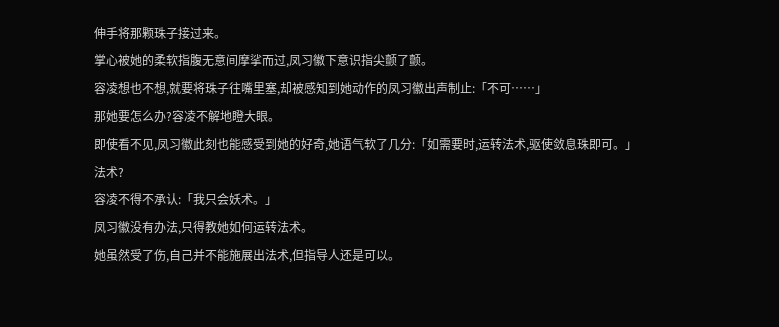伸手将那颗珠子接过来。
掌心被她的柔软指腹无意间摩挲而过,凤习徽下意识指尖颤了颤。
容凌想也不想,就要将珠子往嘴里塞,却被感知到她动作的凤习徽出声制止:「不可……」
那她要怎么办?容凌不解地瞪大眼。
即使看不见,凤习徽此刻也能感受到她的好奇,她语气软了几分:「如需要时,运转法术,驱使敛息珠即可。」
法术?
容凌不得不承认:「我只会妖术。」
凤习徽没有办法,只得教她如何运转法术。
她虽然受了伤,自己并不能施展出法术,但指导人还是可以。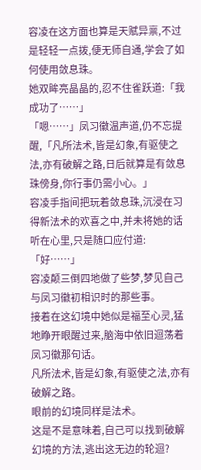容凌在这方面也算是天赋异禀,不过是轻轻一点拨,便无师自通,学会了如何使用敛息珠。
她双眸亮晶晶的,忍不住雀跃道:「我成功了……」
「嗯……」凤习徽温声道,仍不忘提醒,「凡所法术,皆是幻象,有驱使之法,亦有破解之路,日后就算是有敛息珠傍身,你行事仍需小心。」
容凌手指间把玩着敛息珠,沉浸在习得新法术的欢喜之中,并未将她的话听在心里,只是随口应付道:「好……」
容凌颠三倒四地做了些梦,梦见自己与凤习徽初相识时的那些事。
接着在这幻境中她似是福至心灵,猛地睁开眼醒过来,脑海中依旧迴荡着凤习徽那句话。
凡所法术,皆是幻象,有驱使之法,亦有破解之路。
眼前的幻境同样是法术。
这是不是意味着,自己可以找到破解幻境的方法,逃出这无边的轮迴?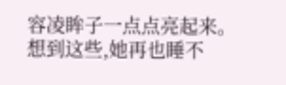容凌眸子一点点亮起来。
想到这些,她再也睡不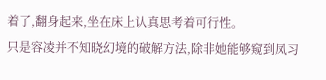着了,翻身起来,坐在床上认真思考着可行性。
只是容凌并不知晓幻境的破解方法,除非她能够窥到凤习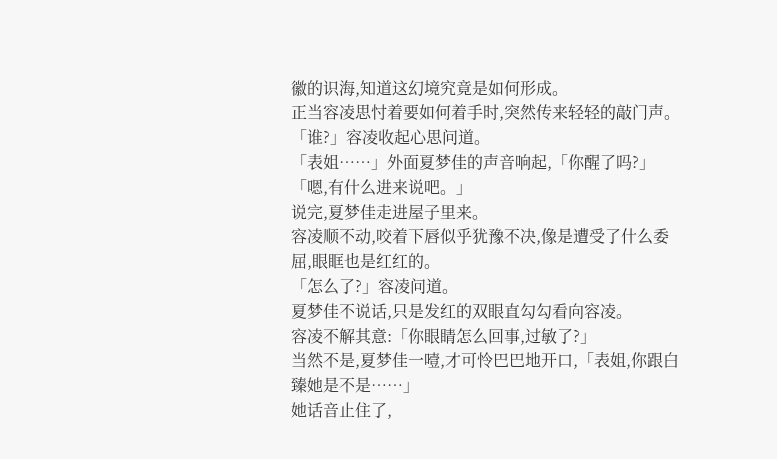徽的识海,知道这幻境究竟是如何形成。
正当容凌思忖着要如何着手时,突然传来轻轻的敲门声。
「谁?」容凌收起心思问道。
「表姐……」外面夏梦佳的声音响起,「你醒了吗?」
「嗯,有什么进来说吧。」
说完,夏梦佳走进屋子里来。
容凌顺不动,咬着下唇似乎犹豫不决,像是遭受了什么委屈,眼眶也是红红的。
「怎么了?」容凌问道。
夏梦佳不说话,只是发红的双眼直勾勾看向容凌。
容凌不解其意:「你眼睛怎么回事,过敏了?」
当然不是,夏梦佳一噎,才可怜巴巴地开口,「表姐,你跟白臻她是不是……」
她话音止住了,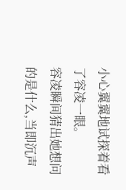小心翼翼地试探着看了容凌一眼。
容凌瞬间猜出她想问的是什么,当即沉声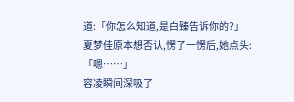道:「你怎么知道,是白臻告诉你的?」
夏梦佳原本想否认,愣了一愣后,她点头:「嗯……」
容凌瞬间深吸了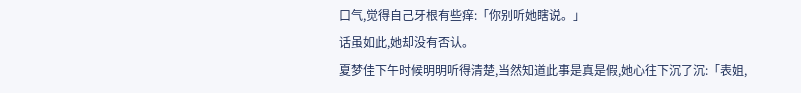口气,觉得自己牙根有些痒:「你别听她瞎说。」
话虽如此,她却没有否认。
夏梦佳下午时候明明听得清楚,当然知道此事是真是假,她心往下沉了沉:「表姐,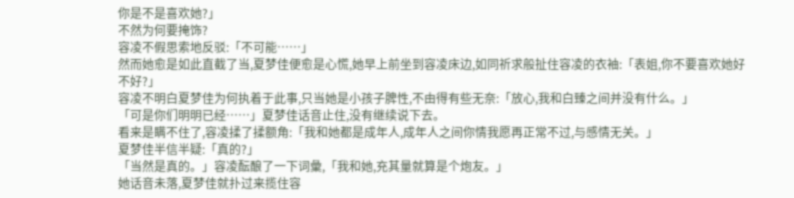你是不是喜欢她?」
不然为何要掩饰?
容凌不假思索地反驳:「不可能……」
然而她愈是如此直截了当,夏梦佳便愈是心慌,她早上前坐到容凌床边,如同祈求般扯住容凌的衣袖:「表姐,你不要喜欢她好不好?」
容凌不明白夏梦佳为何执着于此事,只当她是小孩子脾性,不由得有些无奈:「放心,我和白臻之间并没有什么。」
「可是你们明明已经……」夏梦佳话音止住,没有继续说下去。
看来是瞒不住了,容凌揉了揉额角:「我和她都是成年人,成年人之间你情我愿再正常不过,与感情无关。」
夏梦佳半信半疑:「真的?」
「当然是真的。」容凌酝酿了一下词彙,「我和她,充其量就算是个炮友。」
她话音未落,夏梦佳就扑过来揽住容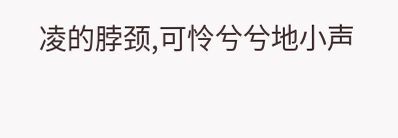凌的脖颈,可怜兮兮地小声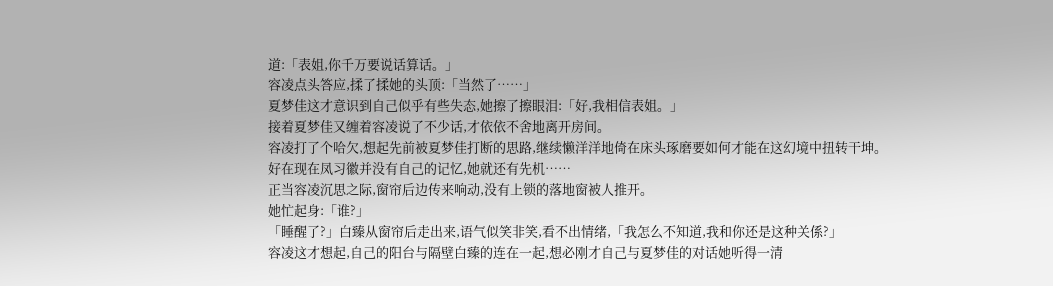道:「表姐,你千万要说话算话。」
容凌点头答应,揉了揉她的头顶:「当然了……」
夏梦佳这才意识到自己似乎有些失态,她擦了擦眼泪:「好,我相信表姐。」
接着夏梦佳又缠着容凌说了不少话,才依依不舍地离开房间。
容凌打了个哈欠,想起先前被夏梦佳打断的思路,继续懒洋洋地倚在床头琢磨要如何才能在这幻境中扭转干坤。
好在现在凤习徽并没有自己的记忆,她就还有先机……
正当容凌沉思之际,窗帘后边传来响动,没有上锁的落地窗被人推开。
她忙起身:「谁?」
「睡醒了?」白臻从窗帘后走出来,语气似笑非笑,看不出情绪,「我怎么不知道,我和你还是这种关係?」
容凌这才想起,自己的阳台与隔壁白臻的连在一起,想必刚才自己与夏梦佳的对话她听得一清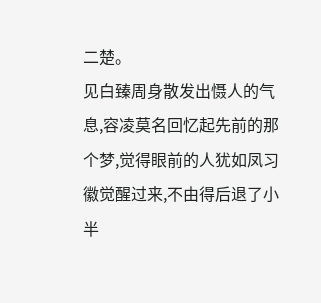二楚。
见白臻周身散发出慑人的气息,容凌莫名回忆起先前的那个梦,觉得眼前的人犹如凤习徽觉醒过来,不由得后退了小半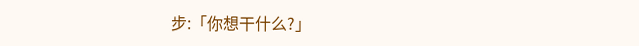步:「你想干什么?」